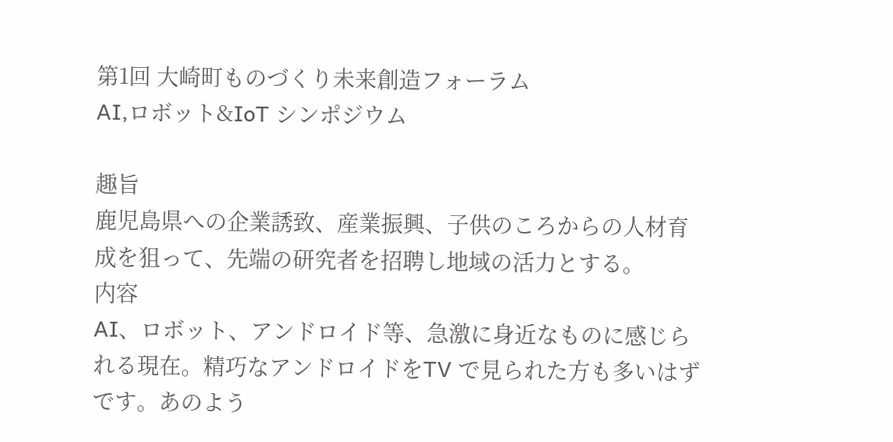第1回 大崎町ものづくり未来創造フォーラム
AI,ロボット&IoT シンポジウム

趣旨
鹿児島県への企業誘致、産業振興、子供のころからの人材育成を狙って、先端の研究者を招聘し地域の活力とする。
内容
AI、ロボット、アンドロイド等、急激に身近なものに感じられる現在。精巧なアンドロイドをTV で見られた方も多いはずです。あのよう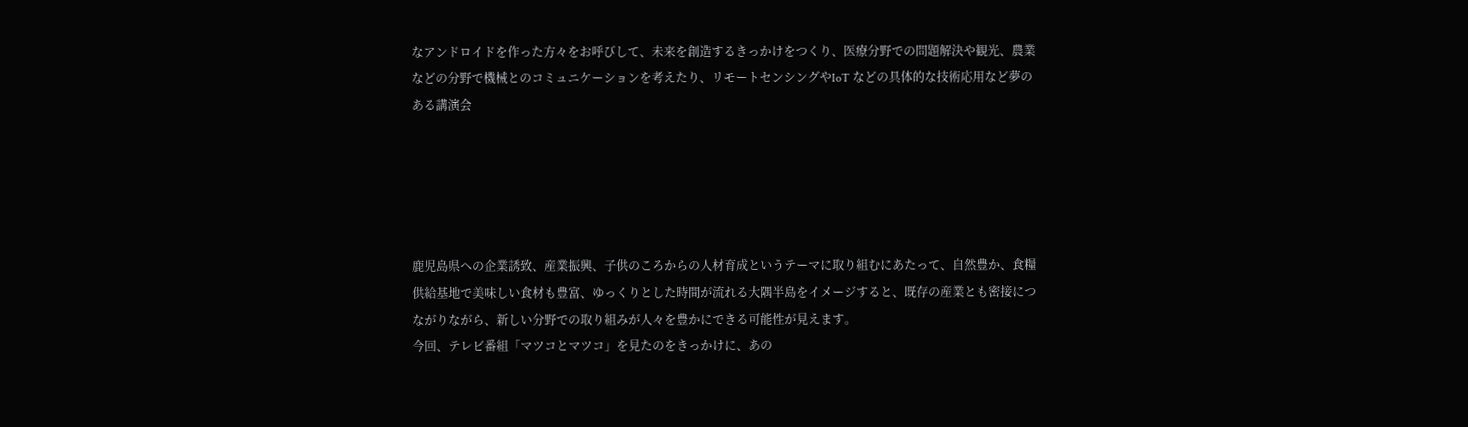なアンドロイドを作った方々をお呼びして、未来を創造するきっかけをつくり、医療分野での問題解決や観光、農業などの分野で機械とのコミュニケーションを考えたり、リモートセンシングやIoT などの具体的な技術応用など夢のある講演会





鹿児島県への企業誘致、産業振興、子供のころからの人材育成というテーマに取り組むにあたって、自然豊か、食糧供給基地で美味しい食材も豊富、ゆっくりとした時間が流れる大隅半島をイメージすると、既存の産業とも密接につながりながら、新しい分野での取り組みが人々を豊かにできる可能性が見えます。
今回、テレビ番組「マツコとマツコ」を見たのをきっかけに、あの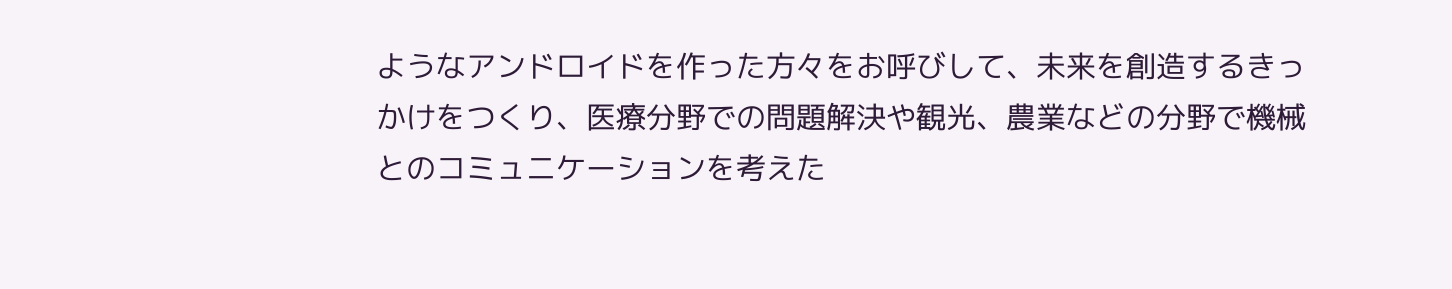ようなアンドロイドを作った方々をお呼びして、未来を創造するきっかけをつくり、医療分野での問題解決や観光、農業などの分野で機械とのコミュニケーションを考えた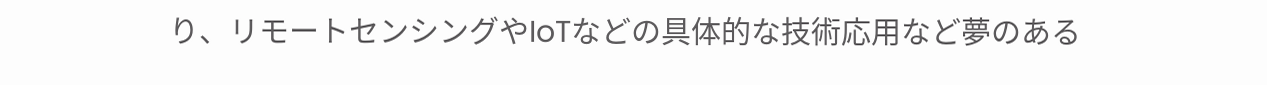り、リモートセンシングやIoTなどの具体的な技術応用など夢のある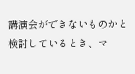講演会ができないものかと検討しているとき、マ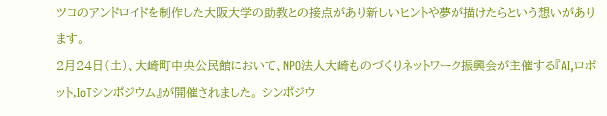ツコのアンドロイドを制作した大阪大学の助教との接点があり新しいヒントや夢が描けたらという想いがあります。
2月24日(土)、大崎町中央公民館において、NPO法人大崎ものづくりネットワーク振興会が主催する『AI,ロボット,IoTシンポジウム』が開催されました。 シンポジウ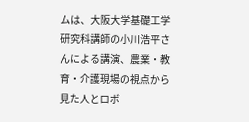ムは、大阪大学基礎工学研究科講師の小川浩平さんによる講演、農業・教育・介護現場の視点から見た人とロボ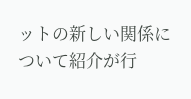ットの新しい関係について紹介が行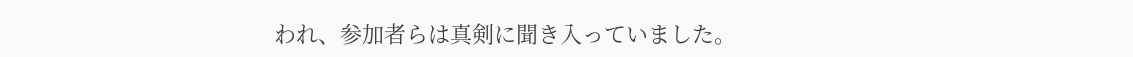われ、参加者らは真剣に聞き入っていました。